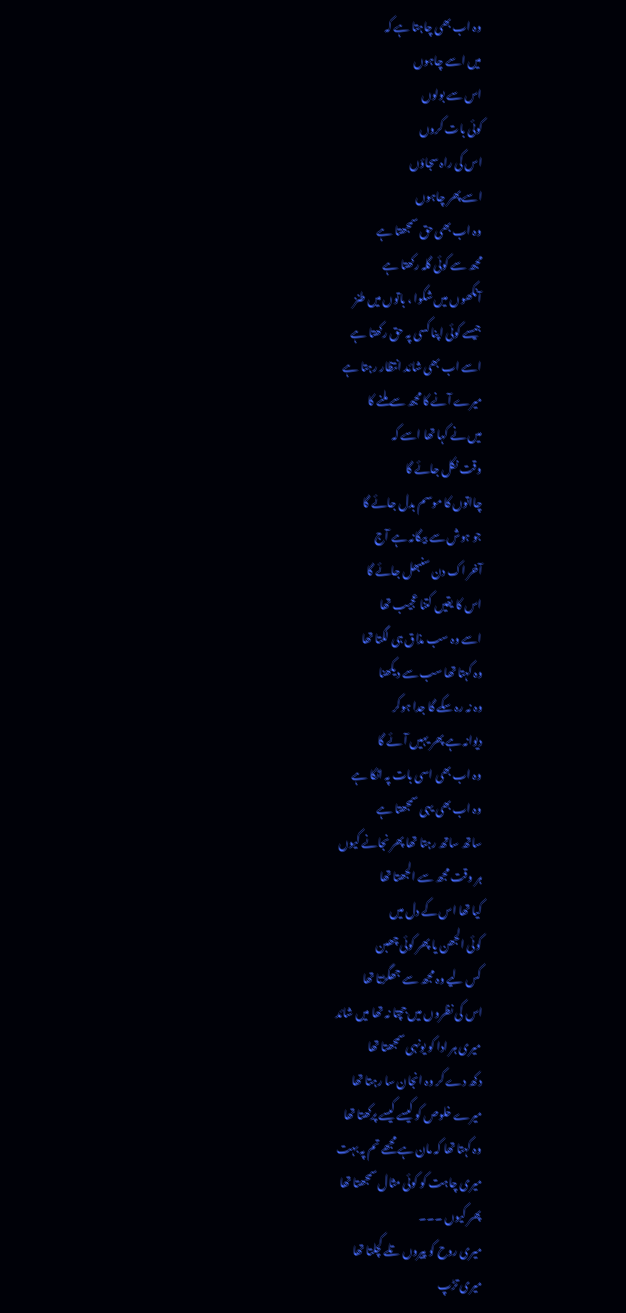وہ اب بھی چاہتا ہے کہ
میں اسے چاہوں
اس سے بولوں
کوئی بات کروں
اس کی راہ سجاؤں
اسے پھر چاہوں
وہ اب بھی حق سمجھتا ہے
مجھ سے کوئی گلہ رکھتا ہے
آنکھوں میں شکوا ، باتوں میں طنز
جیسے کوئی اپنا کسی پہ حق رکھتا ہے
اسے اب بھی شائد انتظار رہتا ہے
میرے آنے کا مجھ سے ملنے کا
میں نے کہا تھا اسے کہ
وقت نکل جائے گا
چااتوں کا موسم بدل جائے گا
جو ہوش سے بیگانہ ہے آج
آخر اک دن سنبھل جائے گا
اس کا یقیں کتنا عجیب تھا
اسے وہ سب مذاق ہی لگتا تھا
وہ کہتا تھا سب سے دیکھنا
وہ نہ رہ سکے گا جدا ہوکر
دیوانہ ہے پھر یہیں آئے گا
وہ اب بھی اسی بات پہ اٹکا ہے
وہ اب بھی یہی سمجھتا ہے
ساتھ ساتھ رہتا تھا پھر نجانے کیوں
ہر وقت مجھ سے الجھتا تھا
کیا تھا اس کے دل میں
کوئی الجھن یا پھر کوئی چھبن
کس لیے وہ مجھ سے جھگڑتا تھا
اس کی نظروں میں جچتا نہ تھا میں شائد
میری ہر ادا کو یونہی سمجھتا تھا
دکھ دے کر وہ انجان سا رہتا تھا
میرے خلوص کو کیسے کیسے پرکھتا تھا
وہ کہتا تھا کہ مان ہے مجھے تم پہ بہت
میری چاہت کو کوئی مثال سمجھتا تھا
پھر کیوں ۔۔۔
میری روح کو پیروں تلے کچلتا تھا
میری تڑپ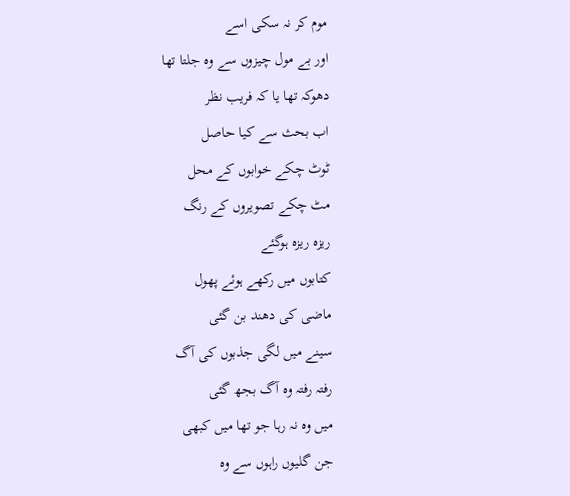موم کر نہ سکی اسے
اور بے مول چیزوں سے وہ جلتا تھا
دھوکہ تھا یا کہ فریب نظر
اب بحث سے کیا حاصل
ٹوٹ چکے خوابوں کے محل
مٹ چکے تصویروں کے رنگ
ریزہ ریزہ ہوگئے
کتابوں میں رکھے ہوئے پھول
ماضی کی دھند بن گئی
سینے میں لگی جذبوں کی آگ
رفتہ رفتہ وہ آگ بجھ گئی
میں وہ نہ رہا جو تھا میں کبھی
جن گلیوں راہوں سے وہ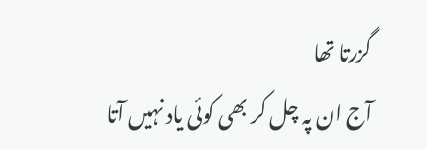گزرتا تھا
آج ان پہ چل کر بھی کوئی یاد نہیں آتا